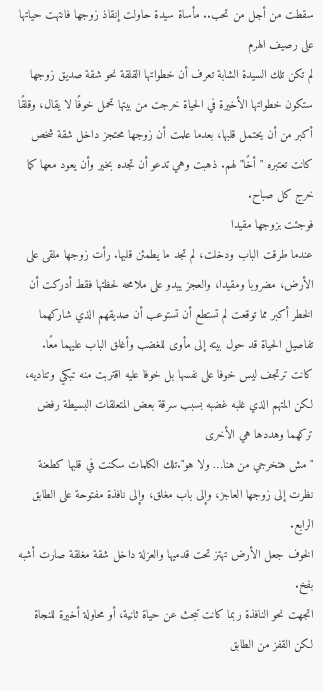سقطت من أجل من تحب.. مأساة سيدة حاولت إنقاذ زوجها فانتهت حياتها على رصيف الهرم
لم تكن تلك السيدة الشابة تعرف أن خطواتها القلقة نحو شقة صديق زوجها ستكون خطواتها الأخيرة في الحياة خرجت من بيتها تحمل خوفًا لا يقال، وقلقًا أكبر من أن يحتمل قلبها، بعدما علمت أن زوجها محتجز داخل شقة شخص كانت تعتبره "أخًا" لهم. ذهبت وهي تدعو أن تجده بخير وأن يعود معها كما خرج كل صباح.
فوجئت بزوجها مقيدا
عندما طرقت الباب ودخلت، لم تجد ما يطمئن قلبها. رأت زوجها ملقى على الأرض، مضروبا ومقيدا، والعجز يبدو على ملامحه لحظتها فقط أدركت أن الخطر أكبر مما توقعت لم تستطع أن تستوعب أن صديقهم الذي شاركهما تفاصيل الحياة قد حول بيته إلى مأوى للغضب وأغلق الباب عليهما معًا.
كانت ترتجف ليس خوفا على نفسها بل خوفا عليه اقتربت منه تبكي وتناديه، لكن المتهم الذي غلبه غضبه بسبب سرقة بعض المتعلقات البسيطة رفض تركهما وهددها هي الأخرى
"مش هتخرجي من هنا… ولا هو".تلك الكلمات سكنت في قلبها كطعنة نظرت إلى زوجها العاجز، وإلى باب مغلق، وإلى نافذة مفتوحة على الطابق الرابع.
الخوف جعل الأرض تهتز تحت قدميها والعزلة داخل شقة مغلقة صارت أشبه بفخ.
اتجهت نحو النافذة ربما كانت تبحث عن حياة ثانية، أو محاولة أخيرة للنجاة لكن القفز من الطابق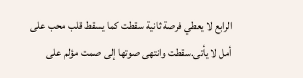الرابع لا يعطي فرصة ثانية سقطت كما يسقط قلب محب على أمل لا يأتى.سقطت وانتهى صوتها إلى صمت مؤلم على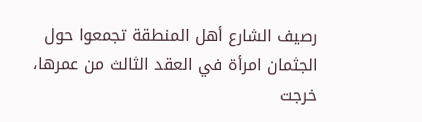رصيف الشارع أهل المنطقة تجمعوا حول الجثمان امرأة في العقد الثالث من عمرها، خرجت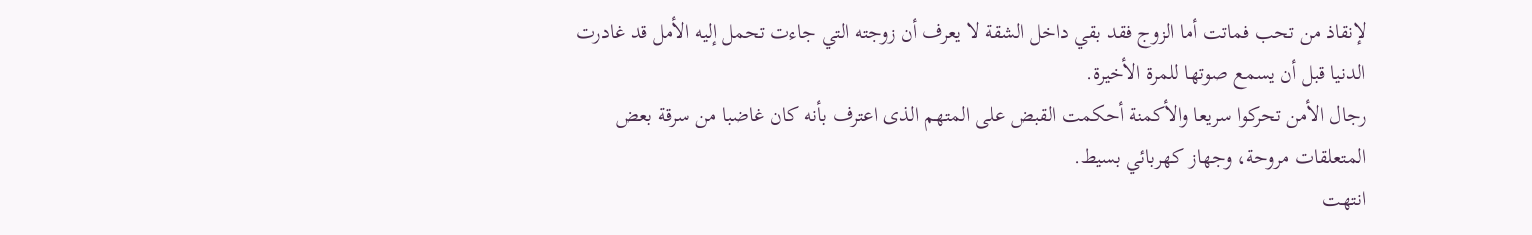لإنقاذ من تحب فماتت أما الزوج فقد بقي داخل الشقة لا يعرف أن زوجته التي جاءت تحمل إليه الأمل قد غادرت الدنيا قبل أن يسمع صوتها للمرة الأخيرة.
رجال الأمن تحركوا سريعا والأكمنة أحكمت القبض على المتهم الذى اعترف بأنه كان غاضبا من سرقة بعض المتعلقات مروحة، وجهاز كهربائي بسيط.
انتهت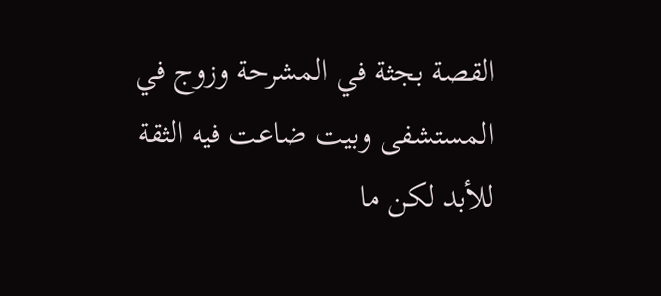القصة بجثة في المشرحة وزوج في المستشفى وبيت ضاعت فيه الثقة للأبد لكن ما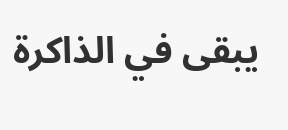يبقى في الذاكرة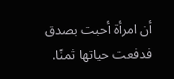أن امرأة أحبت بصدق فدفعت حياتها ثمنًا.